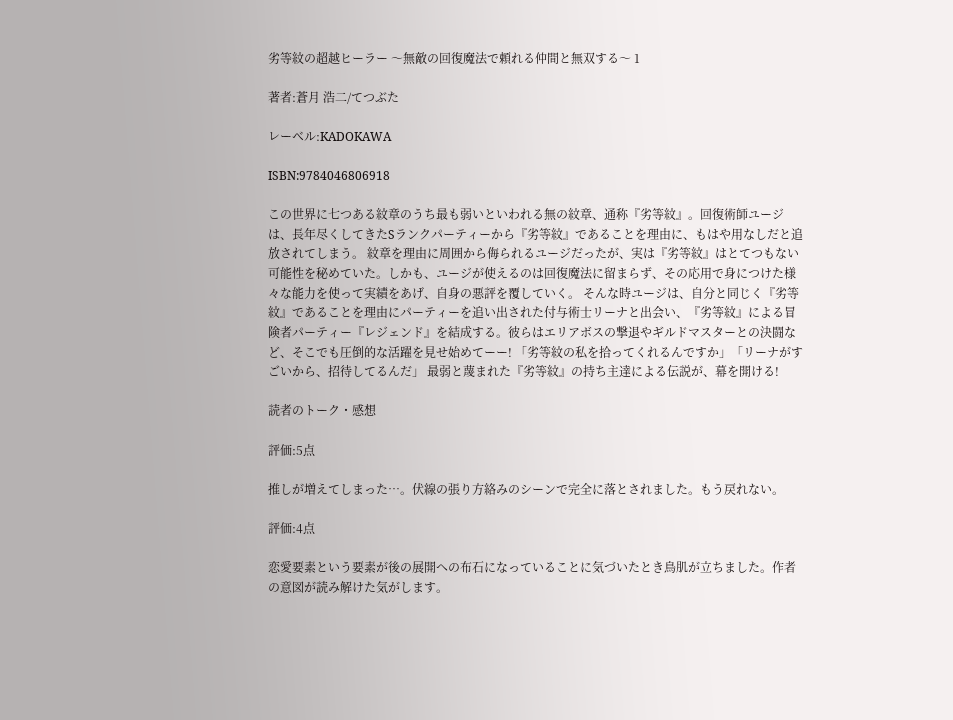劣等紋の超越ヒーラー 〜無敵の回復魔法で頼れる仲間と無双する〜 1

著者:蒼月 浩二/てつぶた

レーベル:KADOKAWA

ISBN:9784046806918

この世界に七つある紋章のうち最も弱いといわれる無の紋章、通称『劣等紋』。回復術師ユージは、長年尽くしてきたSランクパーティーから『劣等紋』であることを理由に、もはや用なしだと追放されてしまう。 紋章を理由に周囲から侮られるユージだったが、実は『劣等紋』はとてつもない可能性を秘めていた。しかも、ユージが使えるのは回復魔法に留まらず、その応用で身につけた様々な能力を使って実績をあげ、自身の悪評を覆していく。 そんな時ユージは、自分と同じく『劣等紋』であることを理由にパーティーを追い出された付与術士リーナと出会い、『劣等紋』による冒険者パーティー『レジェンド』を結成する。彼らはエリアボスの撃退やギルドマスターとの決闘など、そこでも圧倒的な活躍を見せ始めてーー! 「劣等紋の私を拾ってくれるんですか」「リーナがすごいから、招待してるんだ」 最弱と蔑まれた『劣等紋』の持ち主達による伝説が、幕を開ける!

読者のトーク・感想

評価:5点

推しが増えてしまった…。伏線の張り方絡みのシーンで完全に落とされました。もう戻れない。

評価:4点

恋愛要素という要素が後の展開への布石になっていることに気づいたとき鳥肌が立ちました。作者の意図が読み解けた気がします。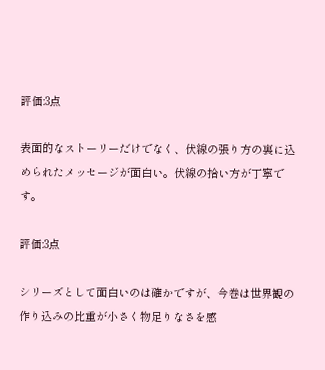評価:3点

表面的なストーリーだけでなく、伏線の張り方の裏に込められたメッセージが面白い。伏線の拾い方が丁寧です。

評価:3点

シリーズとして面白いのは確かですが、今巻は世界観の作り込みの比重が小さく物足りなさを感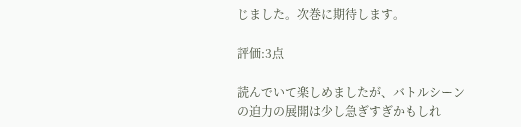じました。次巻に期待します。

評価:3点

読んでいて楽しめましたが、バトルシーンの迫力の展開は少し急ぎすぎかもしれ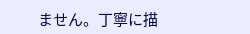ません。丁寧に描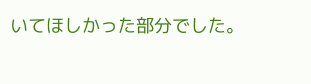いてほしかった部分でした。